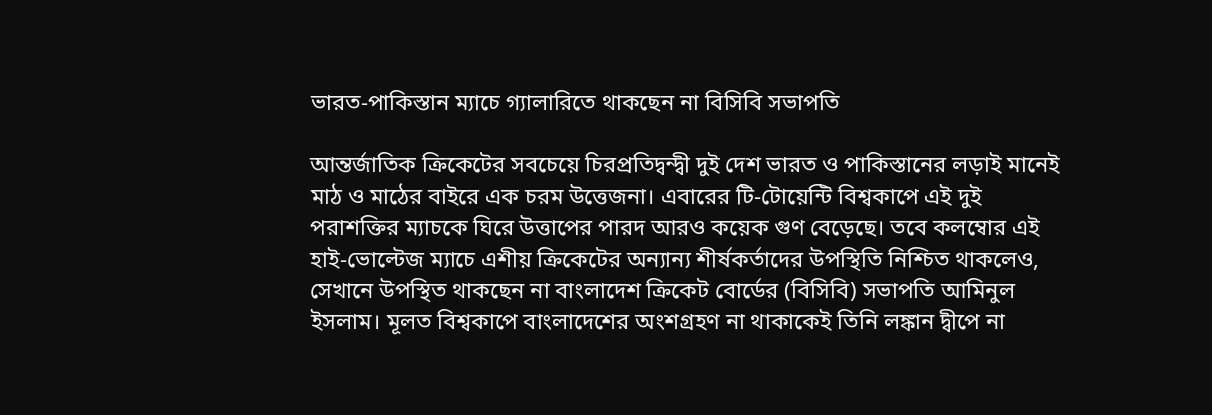ভারত-পাকিস্তান ম্যাচে গ্যালারিতে থাকছেন না বিসিবি সভাপতি

আন্তর্জাতিক ক্রিকেটের সবচেয়ে চিরপ্রতিদ্বন্দ্বী দুই দেশ ভারত ও পাকিস্তানের লড়াই মানেই মাঠ ও মাঠের বাইরে এক চরম উত্তেজনা। এবারের টি-টোয়েন্টি বিশ্বকাপে এই দুই পরাশক্তির ম্যাচকে ঘিরে উত্তাপের পারদ আরও কয়েক গুণ বেড়েছে। তবে কলম্বোর এই হাই-ভোল্টেজ ম্যাচে এশীয় ক্রিকেটের অন্যান্য শীর্ষকর্তাদের উপস্থিতি নিশ্চিত থাকলেও, সেখানে উপস্থিত থাকছেন না বাংলাদেশ ক্রিকেট বোর্ডের (বিসিবি) সভাপতি আমিনুল ইসলাম। মূলত বিশ্বকাপে বাংলাদেশের অংশগ্রহণ না থাকাকেই তিনি লঙ্কান দ্বীপে না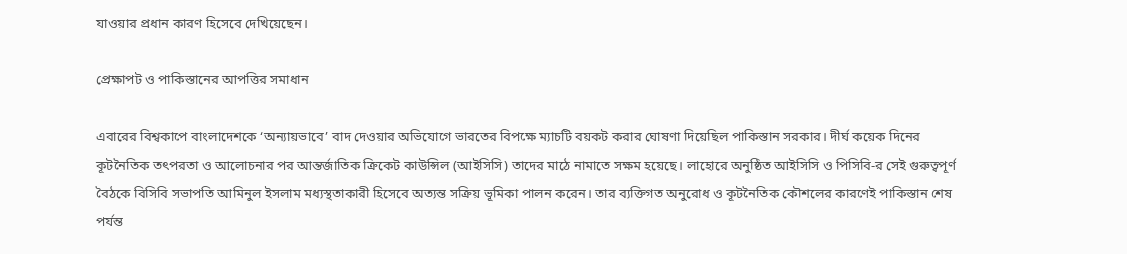যাওয়ার প্রধান কারণ হিসেবে দেখিয়েছেন।

প্রেক্ষাপট ও পাকিস্তানের আপত্তির সমাধান

এবারের বিশ্বকাপে বাংলাদেশকে ‘অন্যায়ভাবে’ বাদ দেওয়ার অভিযোগে ভারতের বিপক্ষে ম্যাচটি বয়কট করার ঘোষণা দিয়েছিল পাকিস্তান সরকার। দীর্ঘ কয়েক দিনের কূটনৈতিক তৎপরতা ও আলোচনার পর আন্তর্জাতিক ক্রিকেট কাউন্সিল (আইসিসি) তাদের মাঠে নামাতে সক্ষম হয়েছে। লাহোরে অনুষ্ঠিত আইসিসি ও পিসিবি-র সেই গুরুত্বপূর্ণ বৈঠকে বিসিবি সভাপতি আমিনুল ইসলাম মধ্যস্থতাকারী হিসেবে অত্যন্ত সক্রিয় ভূমিকা পালন করেন। তার ব্যক্তিগত অনুরোধ ও কূটনৈতিক কৌশলের কারণেই পাকিস্তান শেষ পর্যন্ত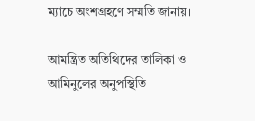ম্যাচে অংশগ্রহণে সম্মতি জানায়।

আমন্ত্রিত অতিথিদের তালিকা ও আমিনুলের অনুপস্থিতি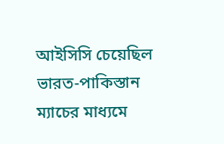আইসিসি চেয়েছিল ভারত-পাকিস্তান ম্যাচের মাধ্যমে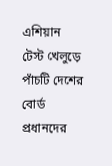এশিয়ান টেস্ট খেলুড়ে পাঁচটি দেশের বোর্ড প্রধানদের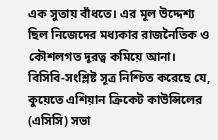এক সুতায় বাঁধতে। এর মূল উদ্দেশ্য ছিল নিজেদের মধ্যকার রাজনৈতিক ও কৌশলগত দূরত্ব কমিয়ে আনা। বিসিবি-সংশ্লিষ্ট সূত্র নিশ্চিত করেছে যে, কুয়েতে এশিয়ান ক্রিকেট কাউন্সিলের (এসিসি) সভা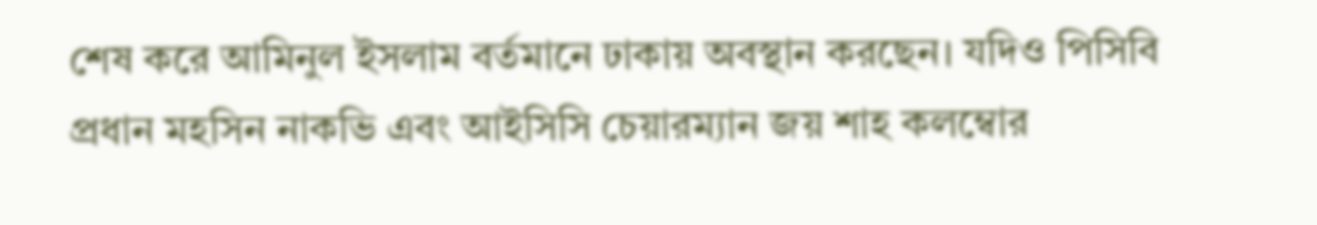শেষ করে আমিনুল ইসলাম বর্তমানে ঢাকায় অবস্থান করছেন। যদিও পিসিবি প্রধান মহসিন নাকভি এবং আইসিসি চেয়ারম্যান জয় শাহ কলম্বোর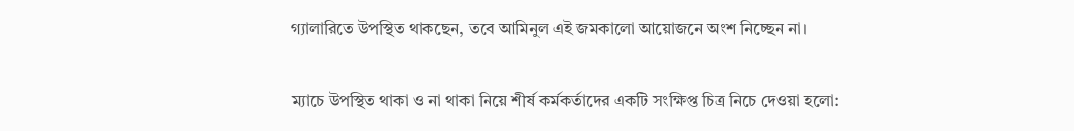গ্যালারিতে উপস্থিত থাকছেন, তবে আমিনুল এই জমকালো আয়োজনে অংশ নিচ্ছেন না।

ম্যাচে উপস্থিত থাকা ও না থাকা নিয়ে শীর্ষ কর্মকর্তাদের একটি সংক্ষিপ্ত চিত্র নিচে দেওয়া হলো: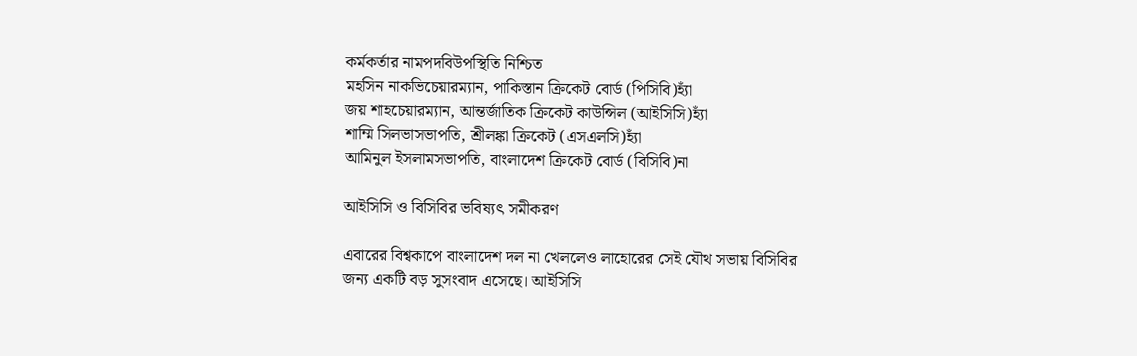কর্মকর্তার নামপদবিউপস্থিতি নিশ্চিত
মহসিন নাকভিচেয়ারম্যান, পাকিস্তান ক্রিকেট বোর্ড (পিসিবি)হ্যাঁ
জয় শাহচেয়ারম্যান, আন্তর্জাতিক ক্রিকেট কাউন্সিল (আইসিসি)হ্যাঁ
শাম্মি সিলভাসভাপতি, শ্রীলঙ্কা ক্রিকেট (এসএলসি)হ্যাঁ
আমিনুল ইসলামসভাপতি, বাংলাদেশ ক্রিকেট বোর্ড (বিসিবি)না

আইসিসি ও বিসিবির ভবিষ্যৎ সমীকরণ

এবারের বিশ্বকাপে বাংলাদেশ দল না খেললেও লাহোরের সেই যৌথ সভায় বিসিবির জন্য একটি বড় সুসংবাদ এসেছে। আইসিসি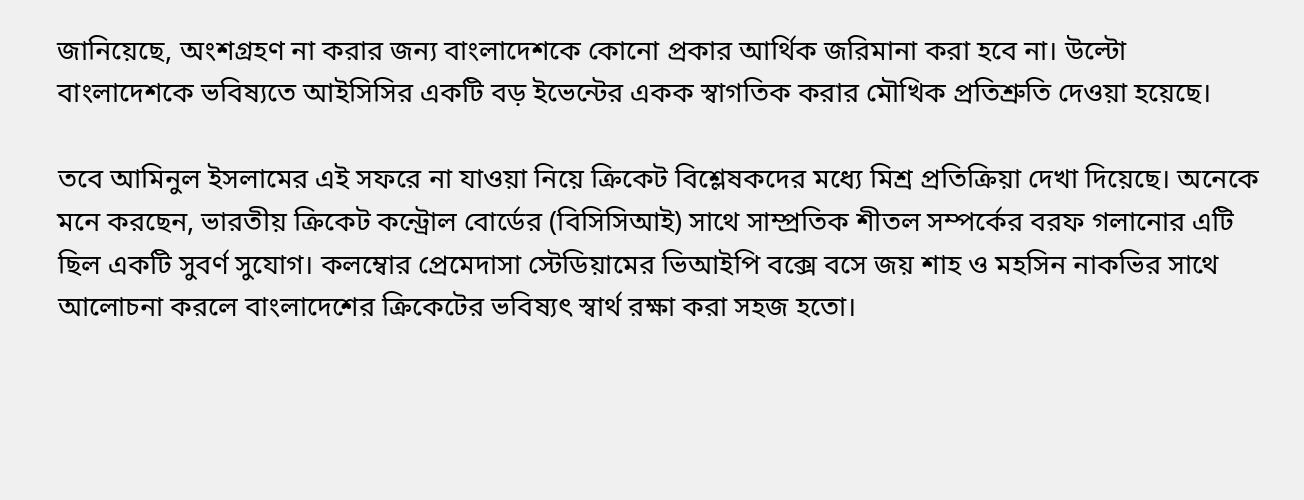জানিয়েছে, অংশগ্রহণ না করার জন্য বাংলাদেশকে কোনো প্রকার আর্থিক জরিমানা করা হবে না। উল্টো বাংলাদেশকে ভবিষ্যতে আইসিসির একটি বড় ইভেন্টের একক স্বাগতিক করার মৌখিক প্রতিশ্রুতি দেওয়া হয়েছে।

তবে আমিনুল ইসলামের এই সফরে না যাওয়া নিয়ে ক্রিকেট বিশ্লেষকদের মধ্যে মিশ্র প্রতিক্রিয়া দেখা দিয়েছে। অনেকে মনে করছেন, ভারতীয় ক্রিকেট কন্ট্রোল বোর্ডের (বিসিসিআই) সাথে সাম্প্রতিক শীতল সম্পর্কের বরফ গলানোর এটি ছিল একটি সুবর্ণ সুযোগ। কলম্বোর প্রেমেদাসা স্টেডিয়ামের ভিআইপি বক্সে বসে জয় শাহ ও মহসিন নাকভির সাথে আলোচনা করলে বাংলাদেশের ক্রিকেটের ভবিষ্যৎ স্বার্থ রক্ষা করা সহজ হতো।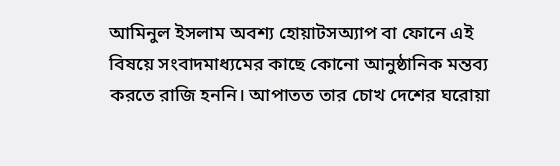আমিনুল ইসলাম অবশ্য হোয়াটসঅ্যাপ বা ফোনে এই বিষয়ে সংবাদমাধ্যমের কাছে কোনো আনুষ্ঠানিক মন্তব্য করতে রাজি হননি। আপাতত তার চোখ দেশের ঘরোয়া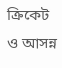ক্রিকেট ও আসন্ন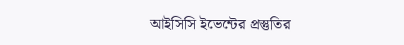আইসিসি ইভেন্টের প্রস্তুতির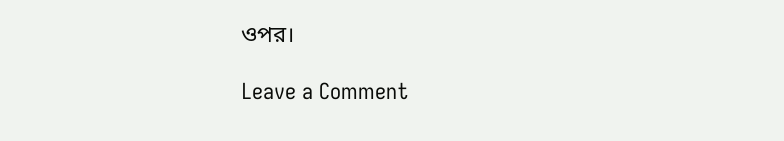ওপর।

Leave a Comment